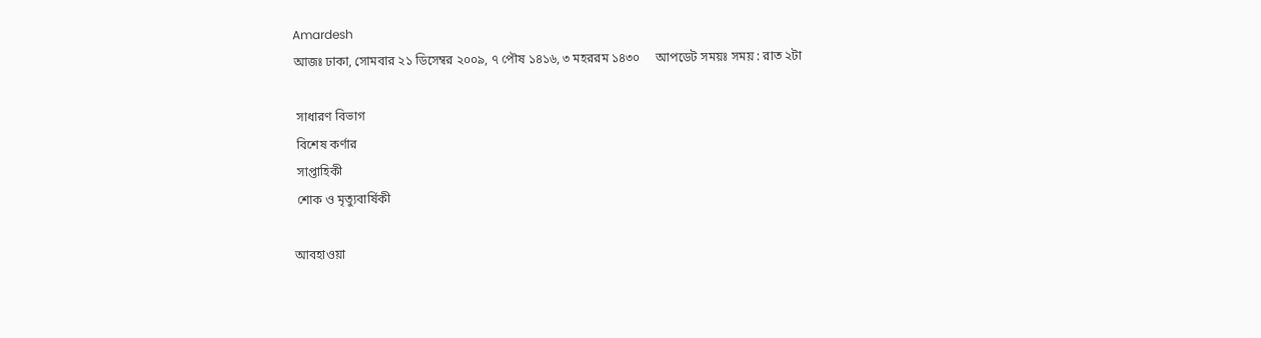Amardesh
আজঃ ঢাকা, সোমবার ২১ ডিসেম্বর ২০০৯, ৭ পৌষ ১৪১৬, ৩ মহররম ১৪৩০     আপডেট সময়ঃ সময় : রাত ২টা

 সাধারণ বিভাগ
 বিশেষ কর্ণার
 সাপ্তাহিকী
 শোক ও মৃত্যুবার্ষিকী

আবহাওয়া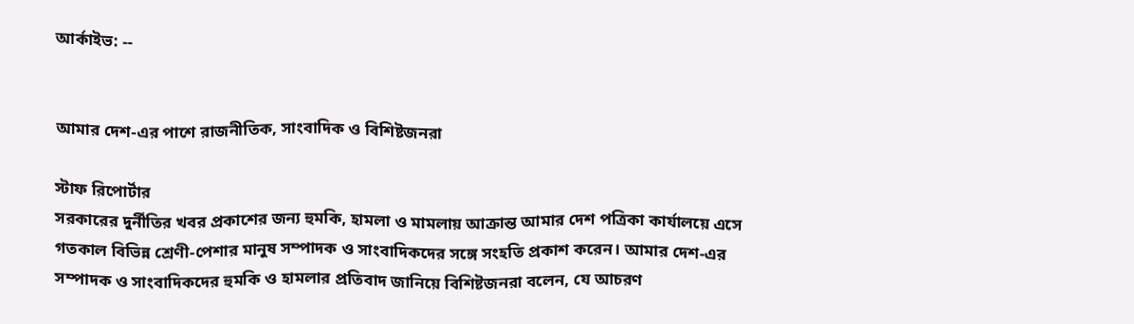আর্কাইভ: --


আমার দেশ-এর পাশে রাজনীতিক, সাংবাদিক ও বিশিষ্টজনরা

স্টাফ রিপোর্টার
সরকারের দুর্নীতির খবর প্রকাশের জন্য হুমকি, হামলা ও মামলায় আক্রান্ত আমার দেশ পত্রিকা কার্যালয়ে এসে গতকাল বিভিন্ন শ্রেণী-পেশার মানুষ সম্পাদক ও সাংবাদিকদের সঙ্গে সংহতি প্রকাশ করেন। আমার দেশ-এর সম্পাদক ও সাংবাদিকদের হুমকি ও হামলার প্রতিবাদ জানিয়ে বিশিষ্টজনরা বলেন, যে আচরণ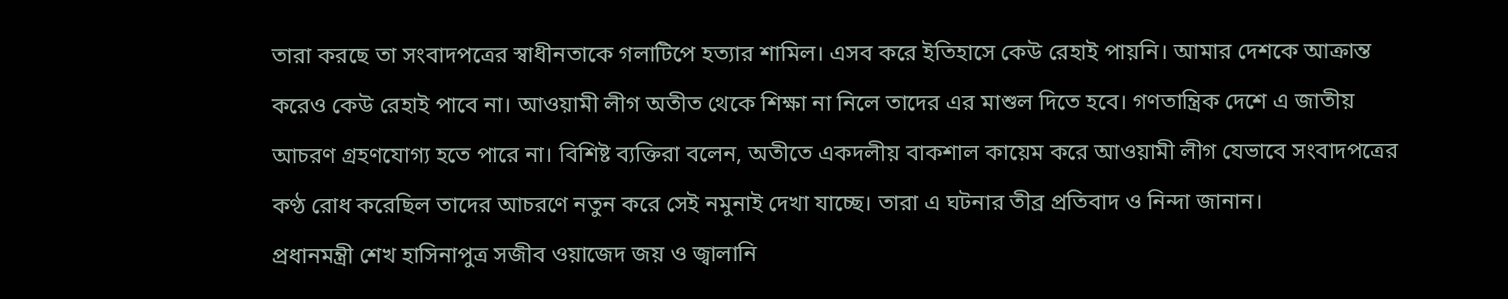তারা করছে তা সংবাদপত্রের স্বাধীনতাকে গলাটিপে হত্যার শামিল। এসব করে ইতিহাসে কেউ রেহাই পায়নি। আমার দেশকে আক্রান্ত করেও কেউ রেহাই পাবে না। আওয়ামী লীগ অতীত থেকে শিক্ষা না নিলে তাদের এর মাশুল দিতে হবে। গণতান্ত্রিক দেশে এ জাতীয় আচরণ গ্রহণযোগ্য হতে পারে না। বিশিষ্ট ব্যক্তিরা বলেন, অতীতে একদলীয় বাকশাল কায়েম করে আওয়ামী লীগ যেভাবে সংবাদপত্রের কণ্ঠ রোধ করেছিল তাদের আচরণে নতুন করে সেই নমুনাই দেখা যাচ্ছে। তারা এ ঘটনার তীব্র প্রতিবাদ ও নিন্দা জানান।
প্রধানমন্ত্রী শেখ হাসিনাপুত্র সজীব ওয়াজেদ জয় ও জ্বালানি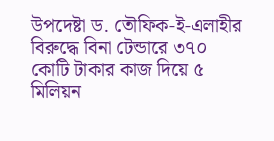উপদেষ্টা ড. তৌফিক-ই-এলাহীর বিরুদ্ধে বিনা টেন্ডারে ৩৭০ কোটি টাকার কাজ দিয়ে ৫ মিলিয়ন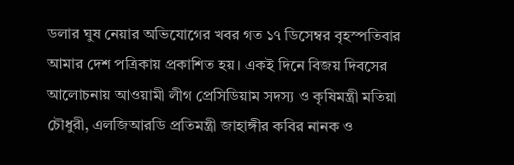ডলার ঘুষ নেয়ার অভিযোগের খবর গত ১৭ ডিসেম্বর বৃহস্পতিবার আমার দেশ পত্রিকায় প্রকাশিত হয়। একই দিনে বিজয় দিবসের আলোচনায় আওয়ামী লীগ প্রেসিডিয়াম সদস্য ও কৃষিমন্ত্রী মতিয়া চৌধুরী, এলজিআরডি প্রতিমন্ত্রী জাহাঙ্গীর কবির নানক ও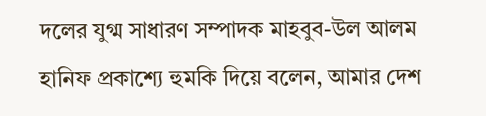দলের যুগ্ম সাধারণ সম্পাদক মাহবুব-উল আলম হানিফ প্রকাশ্যে হুমকি দিয়ে বলেন, আমার দেশ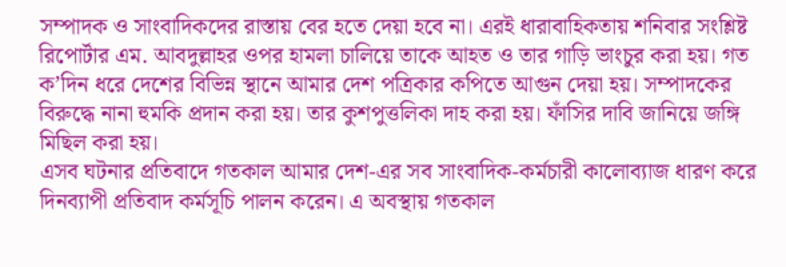সম্পাদক ও সাংবাদিকদের রাস্তায় বের হতে দেয়া হবে না। এরই ধারাবাহিকতায় শনিবার সংশ্লিষ্ট রিপোর্টার এম. আবদুল্লাহর ওপর হামলা চালিয়ে তাকে আহত ও তার গাড়ি ভাংচুর করা হয়। গত ক’দিন ধরে দেশের বিভিন্ন স্থানে আমার দেশ পত্রিকার কপিতে আগুন দেয়া হয়। সম্পাদকের বিরুদ্ধে নানা হুমকি প্রদান করা হয়। তার কুশপুত্তলিকা দাহ করা হয়। ফাঁসির দাবি জানিয়ে জঙ্গি মিছিল করা হয়।
এসব ঘটনার প্রতিবাদে গতকাল আমার দেশ-এর সব সাংবাদিক-কর্মচারী কালোব্যাজ ধারণ করে দিনব্যাপী প্রতিবাদ কর্মসূচি পালন করেন। এ অবস্থায় গতকাল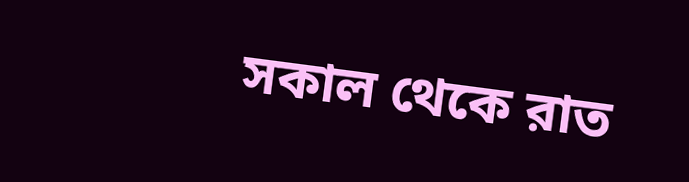সকাল থেকে রাত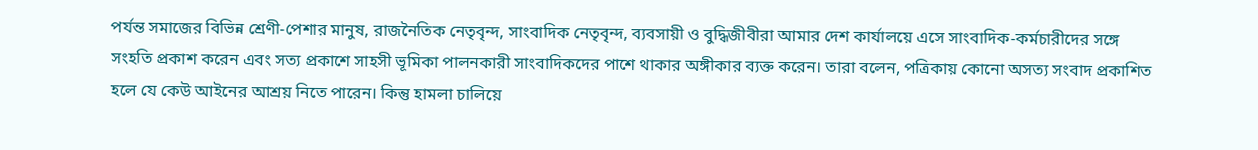পর্যন্ত সমাজের বিভিন্ন শ্রেণী-পেশার মানুষ, রাজনৈতিক নেতৃবৃন্দ, সাংবাদিক নেতৃবৃন্দ, ব্যবসায়ী ও বুদ্ধিজীবীরা আমার দেশ কার্যালয়ে এসে সাংবাদিক-কর্মচারীদের সঙ্গে সংহতি প্রকাশ করেন এবং সত্য প্রকাশে সাহসী ভূমিকা পালনকারী সাংবাদিকদের পাশে থাকার অঙ্গীকার ব্যক্ত করেন। তারা বলেন, পত্রিকায় কোনো অসত্য সংবাদ প্রকাশিত হলে যে কেউ আইনের আশ্রয় নিতে পারেন। কিন্তু হামলা চালিয়ে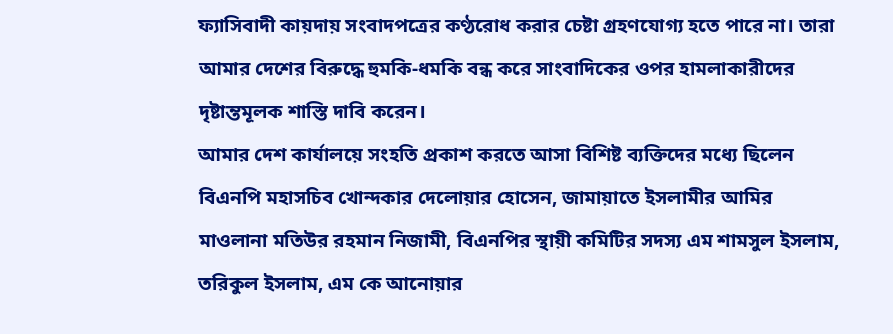ফ্যাসিবাদী কায়দায় সংবাদপত্রের কণ্ঠরোধ করার চেষ্টা গ্রহণযোগ্য হতে পারে না। তারা আমার দেশের বিরুদ্ধে হুমকি-ধমকি বন্ধ করে সাংবাদিকের ওপর হামলাকারীদের দৃষ্টান্তমূলক শাস্তি দাবি করেন।
আমার দেশ কার্যালয়ে সংহতি প্রকাশ করতে আসা বিশিষ্ট ব্যক্তিদের মধ্যে ছিলেন বিএনপি মহাসচিব খোন্দকার দেলোয়ার হোসেন, জামায়াতে ইসলামীর আমির মাওলানা মতিউর রহমান নিজামী, বিএনপির স্থায়ী কমিটির সদস্য এম শামসুল ইসলাম, তরিকুল ইসলাম, এম কে আনোয়ার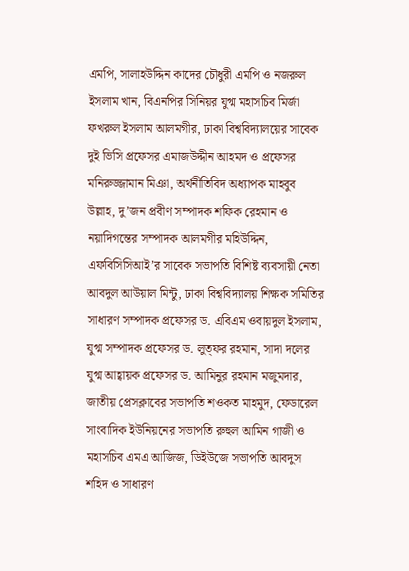এমপি, সালাহউদ্দিন কাদের চৌধুরী এমপি ও নজরুল ইসলাম খান, বিএনপির সিনিয়র যুগ্ম মহাসচিব মির্জা ফখরুল ইসলাম আলমগীর, ঢাকা বিশ্ববিদ্যালয়ের সাবেক দুই ভিসি প্রফেসর এমাজউদ্দীন আহমদ ও প্রফেসর মনিরুজ্জামান মিঞা, অর্থনীতিবিদ অধ্যাপক মাহবুব উল্লাহ, দু’জন প্রবীণ সম্পাদক শফিক রেহমান ও নয়াদিগন্তের সম্পাদক আলমগীর মহিউদ্দিন, এফবিসিসিআই’র সাবেক সভাপতি বিশিষ্ট ব্যবসায়ী নেতা আবদুল আউয়াল মিন্টু, ঢাকা বিশ্ববিদ্যালয় শিক্ষক সমিতির সাধারণ সম্পাদক প্রফেসর ড. এবিএম ওবায়দুল ইসলাম, যুগ্ম সম্পাদক প্রফেসর ড. লুত্ফর রহমান, সাদা দলের যুগ্ম আহ্বায়ক প্রফেসর ড. আমিনুর রহমান মজুমদার, জাতীয় প্রেসক্লাবের সভাপতি শওকত মাহমুদ, ফেডারেল সাংবাদিক ইউনিয়নের সভাপতি রুহুল আমিন গাজী ও মহাসচিব এমএ আজিজ, ডিইউজে সভাপতি আবদুস শহিদ ও সাধারণ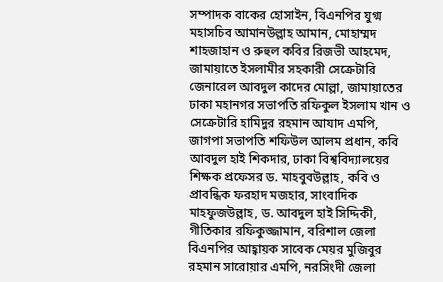সম্পাদক বাকের হোসাইন, বিএনপির যুগ্ম মহাসচিব আমানউল্লাহ আমান, মোহাম্মদ শাহজাহান ও রুহুল কবির রিজভী আহমেদ, জামায়াতে ইসলামীর সহকারী সেক্রেটারি জেনারেল আবদুল কাদের মোল্লা, জামায়াতের ঢাকা মহানগর সভাপতি রফিকুল ইসলাম খান ও সেক্রেটারি হামিদুর রহমান আযাদ এমপি, জাগপা সভাপতি শফিউল আলম প্রধান, কবি আবদুল হাই শিকদার, ঢাকা বিশ্ববিদ্যালয়ের শিক্ষক প্রফেসর ড. মাহবুবউল্লাহ, কবি ও প্রাবন্ধিক ফরহাদ মজহার, সাংবাদিক মাহফুজউল্লাহ, ড. আবদুল হাই সিদ্দিকী, গীতিকার রফিকুজ্জামান, বরিশাল জেলা বিএনপির আহ্বায়ক সাবেক মেয়র মুজিবুর রহমান সারোয়ার এমপি, নরসিংদী জেলা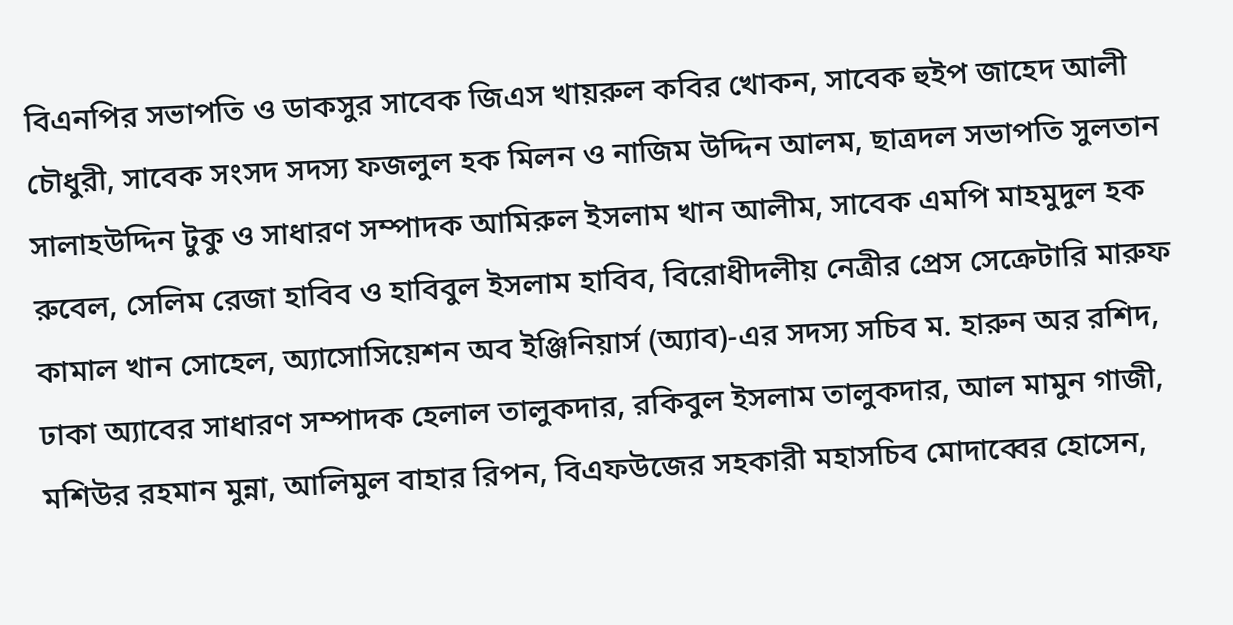বিএনপির সভাপতি ও ডাকসুর সাবেক জিএস খায়রুল কবির খোকন, সাবেক হুইপ জাহেদ আলী চৌধুরী, সাবেক সংসদ সদস্য ফজলুল হক মিলন ও নাজিম উদ্দিন আলম, ছাত্রদল সভাপতি সুলতান সালাহউদ্দিন টুকু ও সাধারণ সম্পাদক আমিরুল ইসলাম খান আলীম, সাবেক এমপি মাহমুদুল হক রুবেল, সেলিম রেজা হাবিব ও হাবিবুল ইসলাম হাবিব, বিরোধীদলীয় নেত্রীর প্রেস সেক্রেটারি মারুফ কামাল খান সোহেল, অ্যাসোসিয়েশন অব ইঞ্জিনিয়ার্স (অ্যাব)-এর সদস্য সচিব ম. হারুন অর রশিদ, ঢাকা অ্যাবের সাধারণ সম্পাদক হেলাল তালুকদার, রকিবুল ইসলাম তালুকদার, আল মামুন গাজী, মশিউর রহমান মুন্না, আলিমুল বাহার রিপন, বিএফউজের সহকারী মহাসচিব মোদাব্বের হোসেন,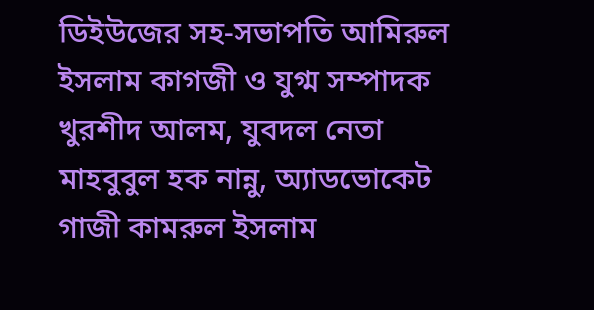ডিইউজের সহ-সভাপতি আমিরুল ইসলাম কাগজী ও যুগ্ম সম্পাদক খুরশীদ আলম, যুবদল নেতা মাহবুবুল হক নান্নু, অ্যাডভোকেট গাজী কামরুল ইসলাম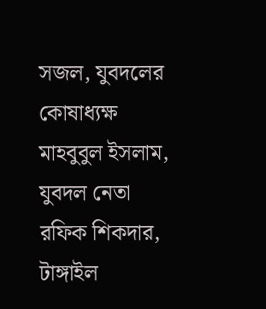সজল, যুবদলের কোষাধ্যক্ষ মাহবুবুল ইসলাম, যুবদল নেতা রফিক শিকদার, টাঙ্গাইল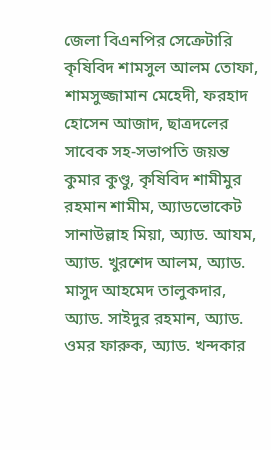জেলা বিএনপির সেক্রেটারি কৃষিবিদ শামসুল আলম তোফা, শামসুজ্জামান মেহেদী, ফরহাদ হোসেন আজাদ, ছাত্রদলের সাবেক সহ-সভাপতি জয়ন্ত কুমার কুণ্ডু, কৃষিবিদ শামীমুর রহমান শামীম, অ্যাডভোকেট সানাউল্লাহ মিয়া, অ্যাড. আযম, অ্যাড. খুরশেদ আলম, অ্যাড. মাসুদ আহমেদ তালুকদার, অ্যাড. সাইদুর রহমান, অ্যাড. ওমর ফারুক, অ্যাড. খন্দকার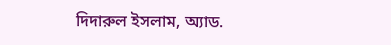দিদারুল ইসলাম, অ্যাড.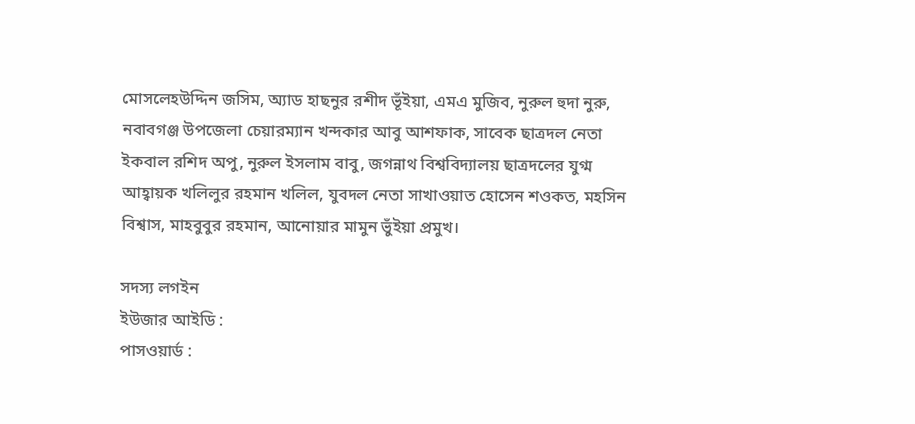মোসলেহউদ্দিন জসিম, অ্যাড হাছনুর রশীদ ভূঁইয়া, এমএ মুজিব, নুরুল হুদা নুরু, নবাবগঞ্জ উপজেলা চেয়ারম্যান খন্দকার আবু আশফাক, সাবেক ছাত্রদল নেতা ইকবাল রশিদ অপু, নুরুল ইসলাম বাবু, জগন্নাথ বিশ্ববিদ্যালয় ছাত্রদলের যুগ্ম আহ্বায়ক খলিলুর রহমান খলিল, যুবদল নেতা সাখাওয়াত হোসেন শওকত, মহসিন বিশ্বাস, মাহবুবুর রহমান, আনোয়ার মামুন ভুঁইয়া প্রমুখ।

সদস্য লগইন
ইউজার আইডি :
পাসওয়ার্ড :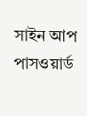সাইন আপ
পাসওয়ার্ড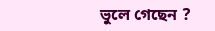ভুলে গেছেন ?